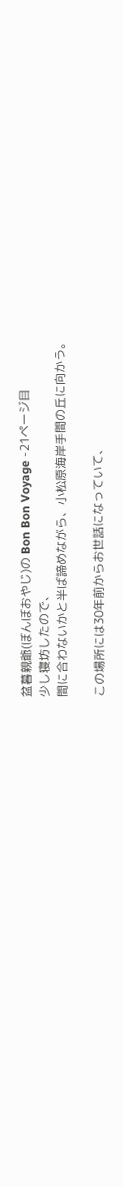盆暮親爺(ぼんぼおやじ)の Bon Bon Voyage -21ページ目
少し寝坊したので、
間に合わないかと半ば諦めながら、小松原海岸手間の丘に向かう。

この場所には30年前からお世話になっていて、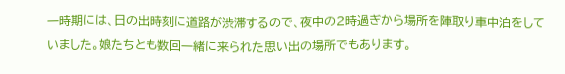一時期には、日の出時刻に道路が渋滞するので、夜中の2時過ぎから場所を陣取り車中泊をしていました。娘たちとも数回一緒に来られた思い出の場所でもあります。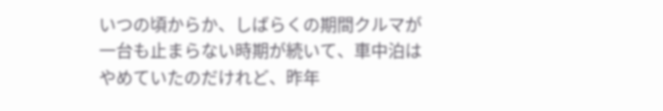いつの頃からか、しばらくの期間クルマが一台も止まらない時期が続いて、車中泊はやめていたのだけれど、昨年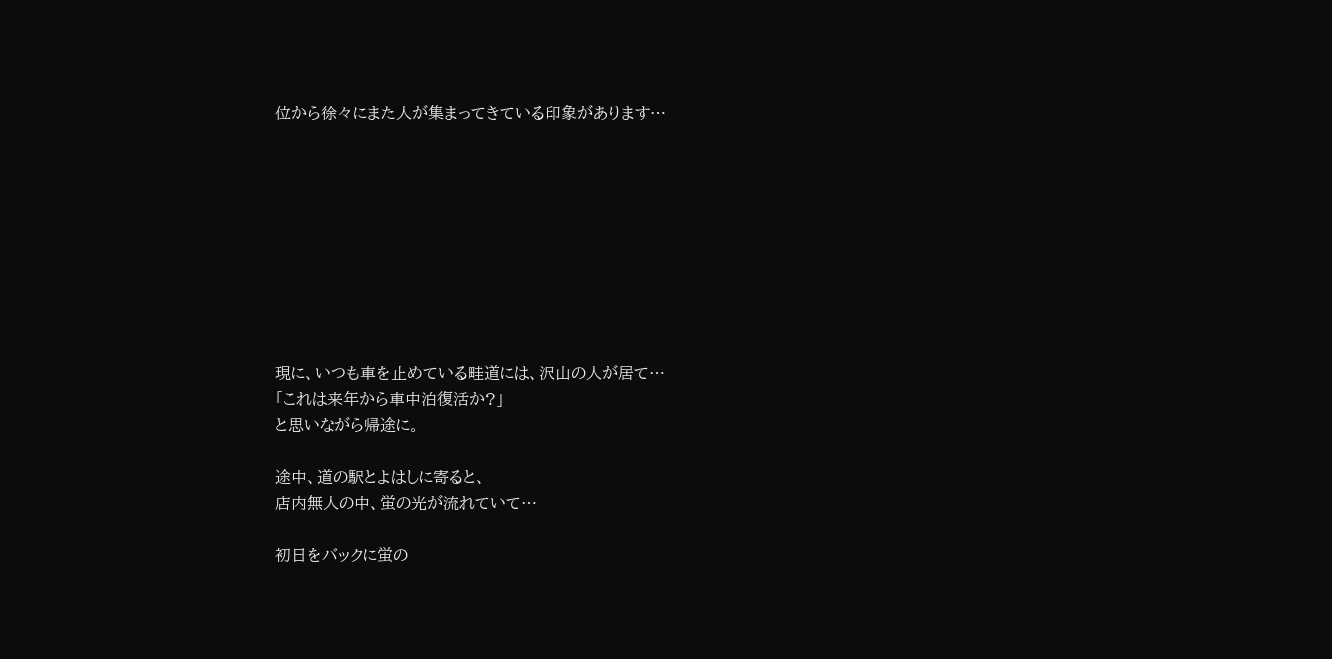位から徐々にまた人が集まってきている印象があります…









現に、いつも車を止めている畦道には、沢山の人が居て…
「これは来年から車中泊復活か?」
と思いながら帰途に。

途中、道の駅とよはしに寄ると、
店内無人の中、蛍の光が流れていて…

初日をバックに蛍の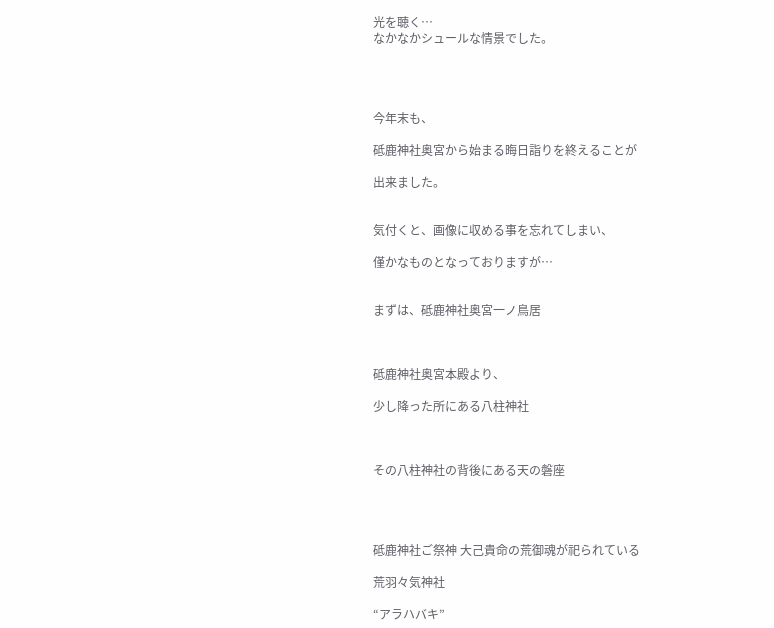光を聴く…
なかなかシュールな情景でした。




今年末も、

砥鹿神社奥宮から始まる晦日詣りを終えることが

出来ました。


気付くと、画像に収める事を忘れてしまい、

僅かなものとなっておりますが…


まずは、砥鹿神社奥宮一ノ鳥居



砥鹿神社奥宮本殿より、

少し降った所にある八柱神社



その八柱神社の背後にある天の磐座




砥鹿神社ご祭神 大己貴命の荒御魂が祀られている

荒羽々気神社

“アラハバキ”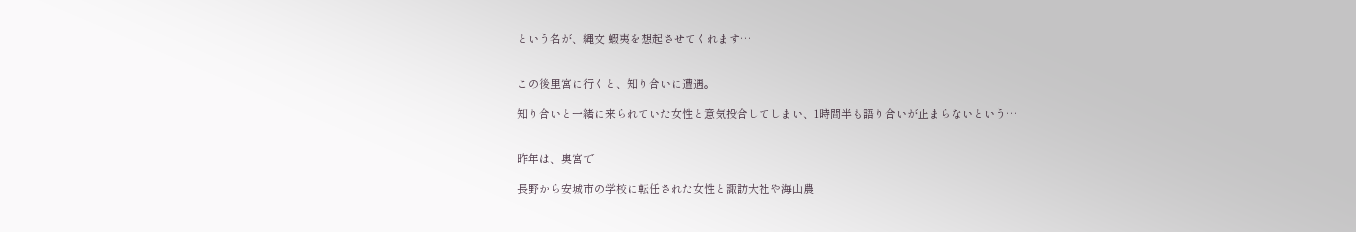という名が、縄文 蝦夷を想起させてくれます…


この後里宮に行くと、知り合いに遭遇。

知り合いと一緒に来られていた女性と意気投合してしまい、1時間半も語り合いが止まらないという…


昨年は、奥宮で

長野から安城市の学校に転任された女性と諏訪大社や海山農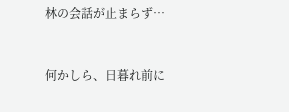林の会話が止まらず…


何かしら、日暮れ前に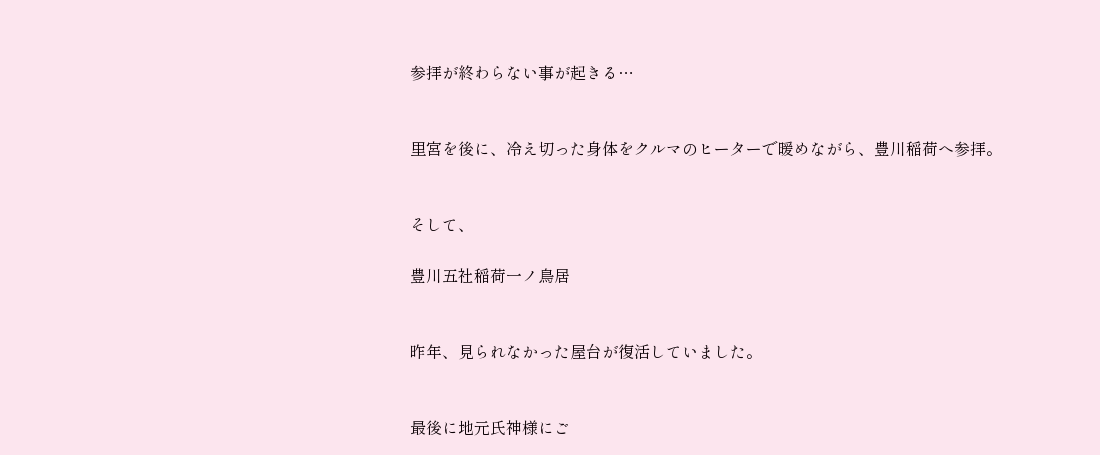参拝が終わらない事が起きる…


里宮を後に、冷え切った身体をクルマのヒーターで暖めながら、豊川稲荷へ参拝。


そして、

豊川五社稲荷一ノ鳥居


昨年、見られなかった屋台が復活していました。


最後に地元氏神様にご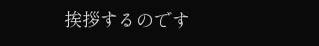挨拶するのです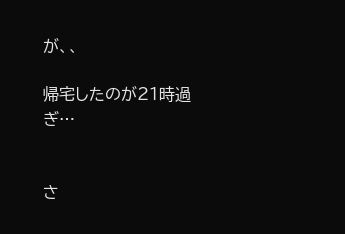が、、

帰宅したのが21時過ぎ…


さ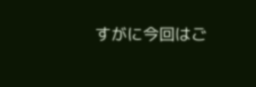すがに今回はご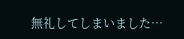無礼してしまいました…